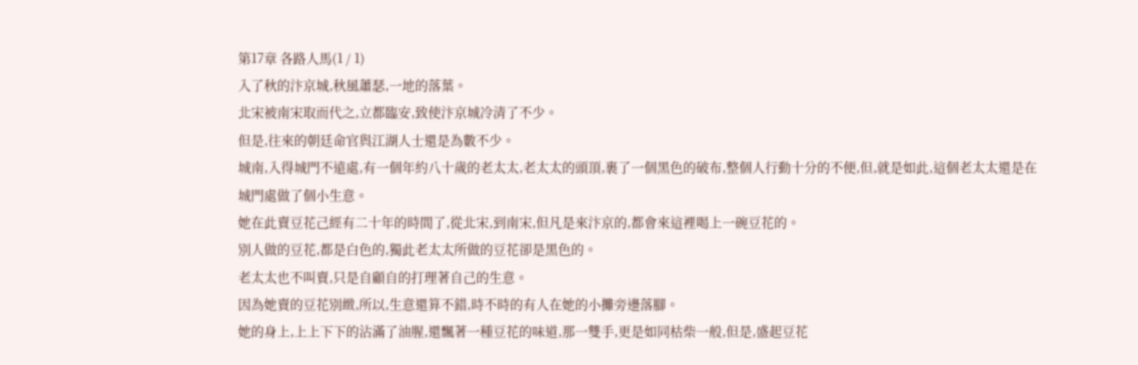第17章 各路人馬(1 / 1)
入了秋的汴京城,秋風蕭瑟,一地的落葉。
北宋被南宋取而代之,立都臨安,致使汴京城冷清了不少。
但是,往來的朝廷命官與江湖人士還是為數不少。
城南,入得城門不遠處,有一個年約八十歲的老太太,老太太的頭頂,裹了一個黑色的破布,整個人行動十分的不便,但,就是如此,這個老太太還是在城門處做了個小生意。
她在此賣豆花己經有二十年的時間了,從北宋,到南宋,但凡是來汴京的,都會來這裡喝上一碗豆花的。
別人做的豆花,都是白色的,獨此老太太所做的豆花卻是黑色的。
老太太也不叫賣,只是自顧自的打理著自己的生意。
因為她賣的豆花別緻,所以,生意還算不錯,時不時的有人在她的小攤旁邊落腳。
她的身上,上上下下的沾滿了油腥,還飄著一種豆花的味道,那一雙手,更是如同枯柴一般,但是,盛起豆花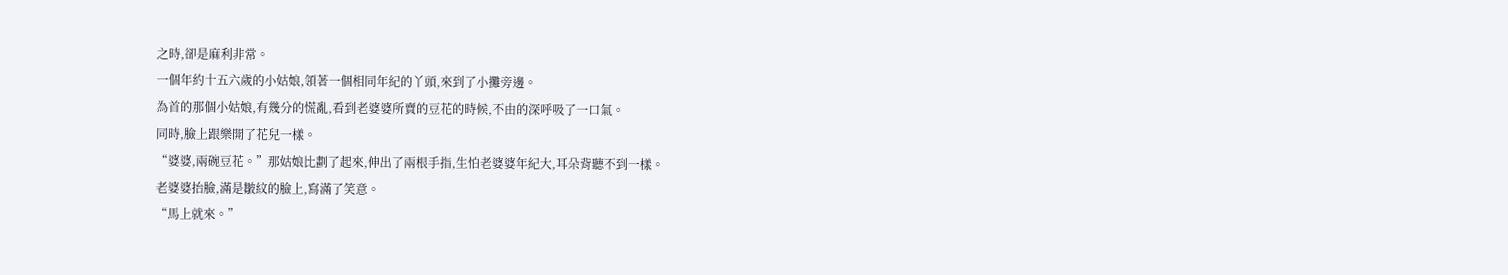之時,卻是麻利非常。
一個年約十五六歲的小姑娘,領著一個相同年紀的丫頭,來到了小攤旁邊。
為首的那個小姑娘,有幾分的慌亂,看到老婆婆所賣的豆花的時候,不由的深呼吸了一口氣。
同時,臉上跟樂開了花兒一樣。
“婆婆,兩碗豆花。”那姑娘比劃了起來,伸出了兩根手指,生怕老婆婆年紀大,耳朵背聽不到一樣。
老婆婆抬臉,滿是皺紋的臉上,寫滿了笑意。
“馬上就來。”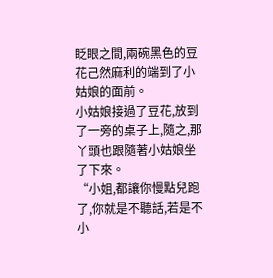眨眼之間,兩碗黑色的豆花己然麻利的端到了小姑娘的面前。
小姑娘接過了豆花,放到了一旁的桌子上,隨之,那丫頭也跟隨著小姑娘坐了下來。
“小姐,都讓你慢點兒跑了,你就是不聽話,若是不小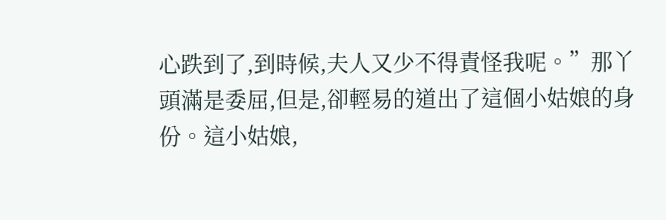心跌到了,到時候,夫人又少不得責怪我呢。”那丫頭滿是委屈,但是,卻輕易的道出了這個小姑娘的身份。這小姑娘,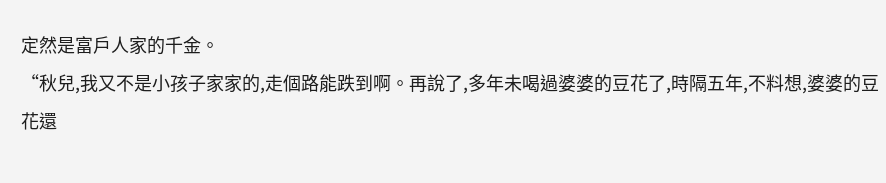定然是富戶人家的千金。
“秋兒,我又不是小孩子家家的,走個路能跌到啊。再說了,多年未喝過婆婆的豆花了,時隔五年,不料想,婆婆的豆花還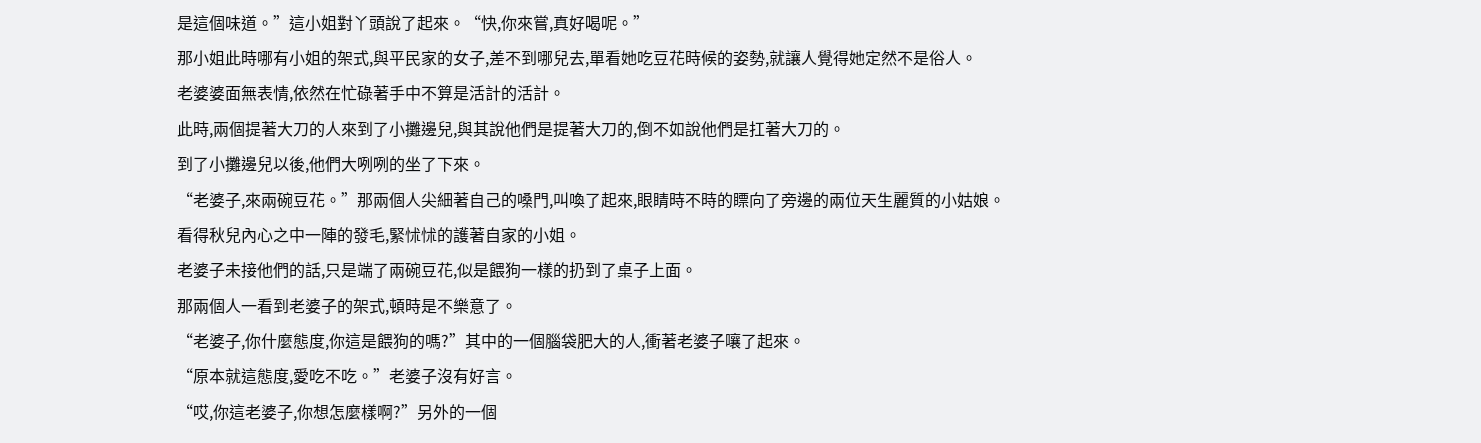是這個味道。”這小姐對丫頭說了起來。“快,你來嘗,真好喝呢。”
那小姐此時哪有小姐的架式,與平民家的女子,差不到哪兒去,單看她吃豆花時候的姿勢,就讓人覺得她定然不是俗人。
老婆婆面無表情,依然在忙碌著手中不算是活計的活計。
此時,兩個提著大刀的人來到了小攤邊兒,與其說他們是提著大刀的,倒不如說他們是扛著大刀的。
到了小攤邊兒以後,他們大咧咧的坐了下來。
“老婆子,來兩碗豆花。”那兩個人尖細著自己的嗓門,叫喚了起來,眼睛時不時的瞟向了旁邊的兩位天生麗質的小姑娘。
看得秋兒內心之中一陣的發毛,緊怵怵的護著自家的小姐。
老婆子未接他們的話,只是端了兩碗豆花,似是餵狗一樣的扔到了桌子上面。
那兩個人一看到老婆子的架式,頓時是不樂意了。
“老婆子,你什麼態度,你這是餵狗的嗎?”其中的一個腦袋肥大的人,衝著老婆子嚷了起來。
“原本就這態度,愛吃不吃。”老婆子沒有好言。
“哎,你這老婆子,你想怎麼樣啊?”另外的一個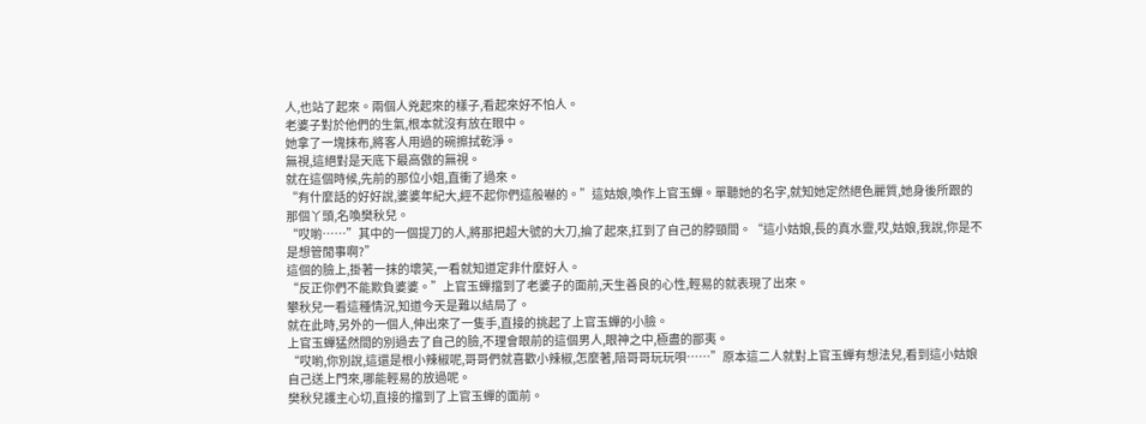人,也站了起來。兩個人兇起來的樣子,看起來好不怕人。
老婆子對於他們的生氣,根本就沒有放在眼中。
她拿了一塊抹布,將客人用過的碗擦拭乾淨。
無視,這絕對是天底下最高傲的無視。
就在這個時候,先前的那位小姐,直衝了過來。
“有什麼話的好好說,婆婆年紀大,經不起你們這般嚇的。”這姑娘,喚作上官玉蟬。單聽她的名字,就知她定然絕色麗質,她身後所跟的那個丫頭,名喚樊秋兒。
“哎喲……”其中的一個提刀的人,將那把超大號的大刀,掄了起來,扛到了自己的脖頸間。“這小姑娘,長的真水靈,哎,姑娘,我說,你是不是想管閒事啊?”
這個的臉上,掛著一抹的壞笑,一看就知道定非什麼好人。
“反正你們不能欺負婆婆。”上官玉蟬擋到了老婆子的面前,天生善良的心性,輕易的就表現了出來。
攀秋兒一看這種情況,知道今天是難以結局了。
就在此時,另外的一個人,伸出來了一隻手,直接的挑起了上官玉蟬的小臉。
上官玉蟬猛然間的別過去了自己的臉,不理會眼前的這個男人,眼神之中,極盡的鄙夷。
“哎喲,你別說,這還是根小辣椒呢,哥哥們就喜歡小辣椒,怎麼著,陪哥哥玩玩唄……”原本這二人就對上官玉蟬有想法兒,看到這小姑娘自己送上門來,哪能輕易的放過呢。
樊秋兒護主心切,直接的擋到了上官玉蟬的面前。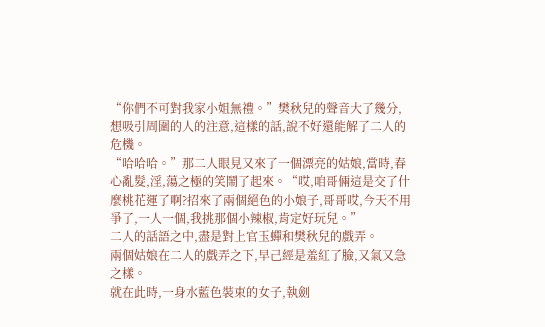“你們不可對我家小姐無禮。”樊秋兒的聲音大了幾分,想吸引周圍的人的注意,這樣的話,說不好還能解了二人的危機。
“哈哈哈。”那二人眼見又來了一個漂亮的姑娘,當時,春心亂髮,淫,蕩之極的笑鬧了起來。“哎,咱哥倆這是交了什麼桃花運了啊?招來了兩個絕色的小娘子,哥哥哎,今天不用爭了,一人一個,我挑那個小辣椒,肯定好玩兒。”
二人的話語之中,盡是對上官玉蟬和樊秋兒的戲弄。
兩個姑娘在二人的戲弄之下,早己經是羞紅了臉,又氣又急之樣。
就在此時,一身水藍色裝束的女子,執劍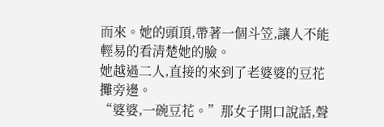而來。她的頭頂,帶著一個斗笠,讓人不能輕易的看清楚她的臉。
她越過二人,直接的來到了老婆婆的豆花攤旁邊。
“婆婆,一碗豆花。”那女子開口說話,聲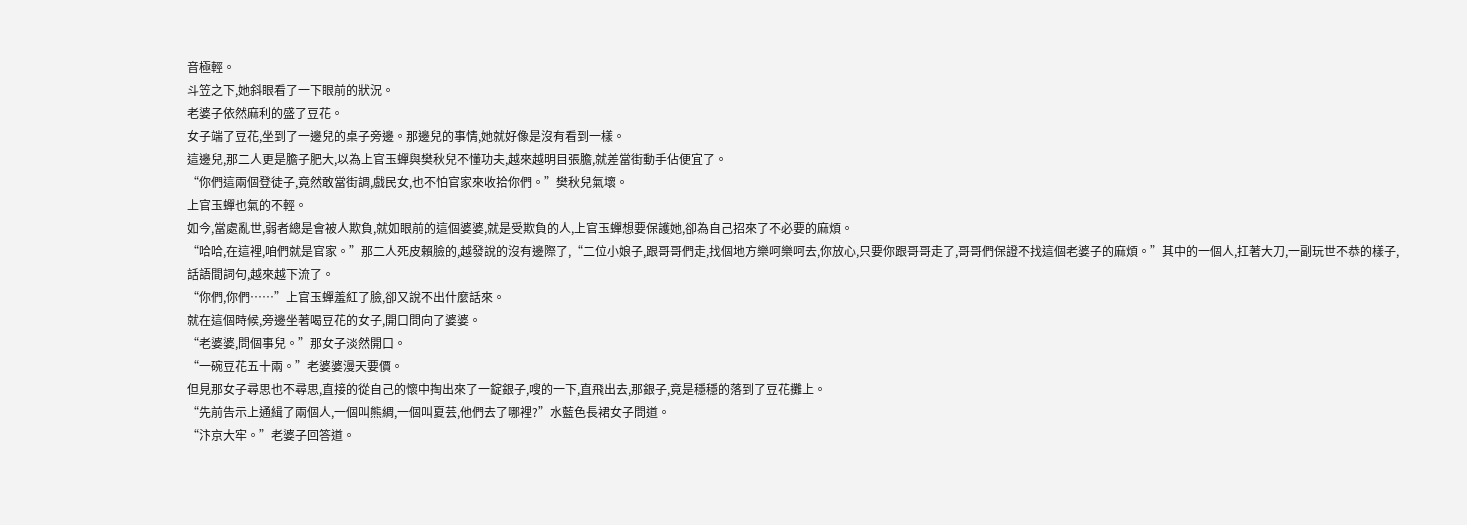音極輕。
斗笠之下,她斜眼看了一下眼前的狀況。
老婆子依然麻利的盛了豆花。
女子端了豆花,坐到了一邊兒的桌子旁邊。那邊兒的事情,她就好像是沒有看到一樣。
這邊兒,那二人更是膽子肥大,以為上官玉蟬與樊秋兒不懂功夫,越來越明目張膽,就差當街動手佔便宜了。
“你們這兩個登徒子,竟然敢當街調,戲民女,也不怕官家來收拾你們。”樊秋兒氣壞。
上官玉蟬也氣的不輕。
如今,當處亂世,弱者總是會被人欺負,就如眼前的這個婆婆,就是受欺負的人,上官玉蟬想要保護她,卻為自己招來了不必要的麻煩。
“哈哈,在這裡,咱們就是官家。”那二人死皮賴臉的,越發說的沒有邊際了,“二位小娘子,跟哥哥們走,找個地方樂呵樂呵去,你放心,只要你跟哥哥走了,哥哥們保證不找這個老婆子的麻煩。”其中的一個人,扛著大刀,一副玩世不恭的樣子,話語間詞句,越來越下流了。
“你們,你們……”上官玉蟬羞紅了臉,卻又說不出什麼話來。
就在這個時候,旁邊坐著喝豆花的女子,開口問向了婆婆。
“老婆婆,問個事兒。”那女子淡然開口。
“一碗豆花五十兩。”老婆婆漫天要價。
但見那女子尋思也不尋思,直接的從自己的懷中掏出來了一錠銀子,嗖的一下,直飛出去,那銀子,竟是穩穩的落到了豆花攤上。
“先前告示上通緝了兩個人,一個叫熊綢,一個叫夏芸,他們去了哪裡?”水藍色長裙女子問道。
“汴京大牢。”老婆子回答道。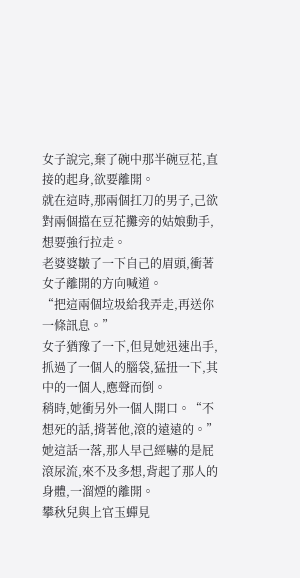女子說完,棄了碗中那半碗豆花,直接的起身,欲要離開。
就在這時,那兩個扛刀的男子,己欲對兩個擋在豆花攤旁的姑娘動手,想要強行拉走。
老婆婆皺了一下自己的眉頭,衝著女子離開的方向喊道。
“把這兩個垃圾給我弄走,再送你一條訊息。”
女子猶豫了一下,但見她迅速出手,抓過了一個人的腦袋,猛扭一下,其中的一個人,應聲而倒。
稍時,她衝另外一個人開口。“不想死的話,揹著他,滾的遠遠的。”
她這話一落,那人早己經嚇的是屁滾尿流,來不及多想,背起了那人的身體,一溜煙的離開。
攀秋兒與上官玉蟬見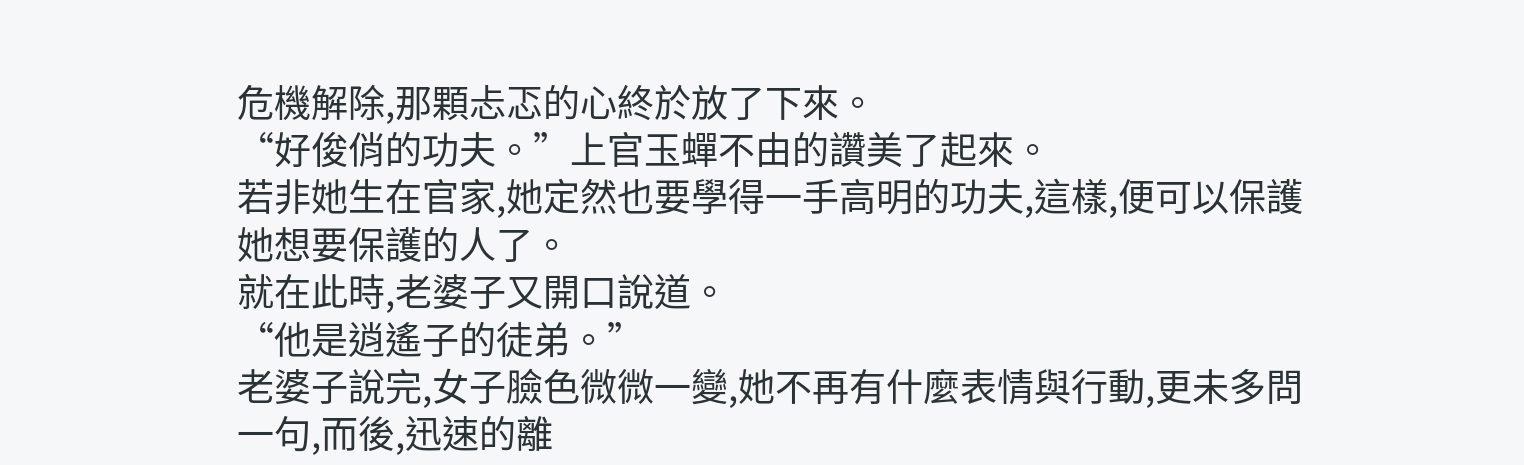危機解除,那顆忐忑的心終於放了下來。
“好俊俏的功夫。”上官玉蟬不由的讚美了起來。
若非她生在官家,她定然也要學得一手高明的功夫,這樣,便可以保護她想要保護的人了。
就在此時,老婆子又開口說道。
“他是逍遙子的徒弟。”
老婆子說完,女子臉色微微一變,她不再有什麼表情與行動,更未多問一句,而後,迅速的離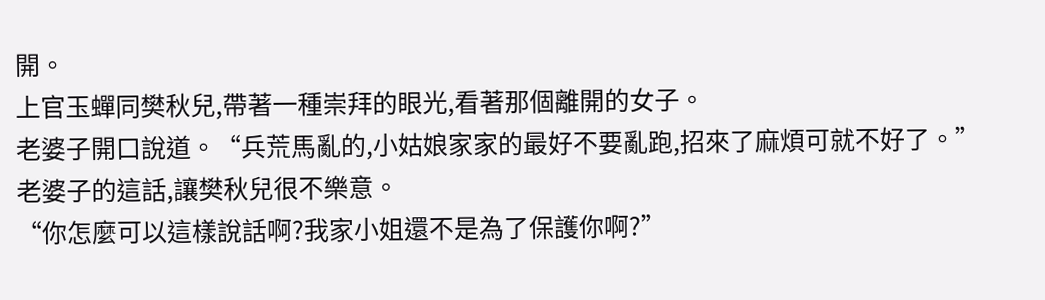開。
上官玉蟬同樊秋兒,帶著一種崇拜的眼光,看著那個離開的女子。
老婆子開口說道。“兵荒馬亂的,小姑娘家家的最好不要亂跑,招來了麻煩可就不好了。”
老婆子的這話,讓樊秋兒很不樂意。
“你怎麼可以這樣說話啊?我家小姐還不是為了保護你啊?”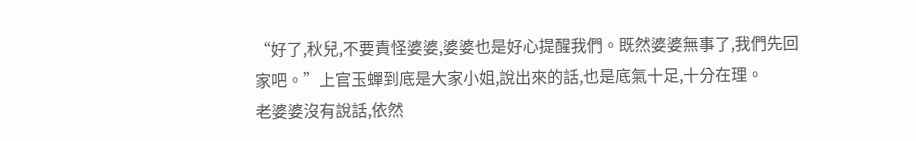“好了,秋兒,不要責怪婆婆,婆婆也是好心提醒我們。既然婆婆無事了,我們先回家吧。”上官玉蟬到底是大家小姐,說出來的話,也是底氣十足,十分在理。
老婆婆沒有說話,依然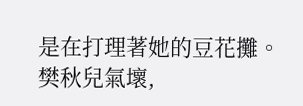是在打理著她的豆花攤。
樊秋兒氣壞,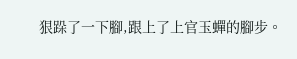狠跺了一下腳,跟上了上官玉蟬的腳步。